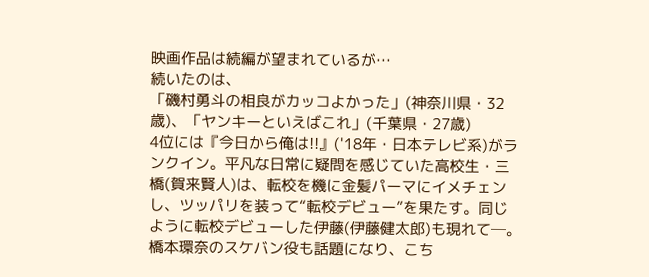映画作品は続編が望まれているが…
続いたのは、
「磯村勇斗の相良がカッコよかった」(神奈川県・32歳)、「ヤンキーといえばこれ」(千葉県・27歳)
4位には『今日から俺は!!』('18年・日本テレビ系)がランクイン。平凡な日常に疑問を感じていた高校生・三橋(賀来賢人)は、転校を機に金髪パーマにイメチェンし、ツッパリを装って“転校デビュー”を果たす。同じように転校デビューした伊藤(伊藤健太郎)も現れて─。橋本環奈のスケバン役も話題になり、こち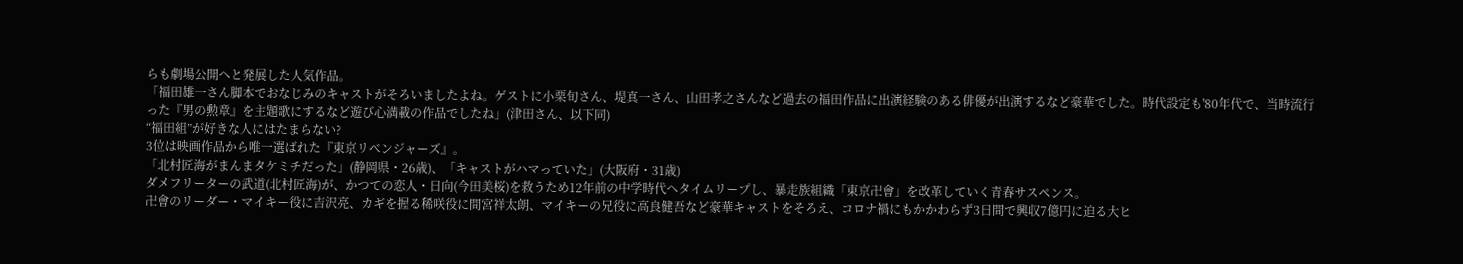らも劇場公開へと発展した人気作品。
「福田雄一さん脚本でおなじみのキャストがそろいましたよね。ゲストに小栗旬さん、堤真一さん、山田孝之さんなど過去の福田作品に出演経験のある俳優が出演するなど豪華でした。時代設定も'80年代で、当時流行った『男の勲章』を主題歌にするなど遊び心満載の作品でしたね」(津田さん、以下同)
“福田組”が好きな人にはたまらない?
3位は映画作品から唯一選ばれた『東京リベンジャーズ』。
「北村匠海がまんまタケミチだった」(静岡県・26歳)、「キャストがハマっていた」(大阪府・31歳)
ダメフリーターの武道(北村匠海)が、かつての恋人・日向(今田美桜)を救うため12年前の中学時代へタイムリープし、暴走族組織「東京卍會」を改革していく青春サスペンス。
卍會のリーダー・マイキー役に吉沢亮、カギを握る稀咲役に間宮祥太朗、マイキーの兄役に高良健吾など豪華キャストをそろえ、コロナ禍にもかかわらず3日間で興収7億円に迫る大ヒ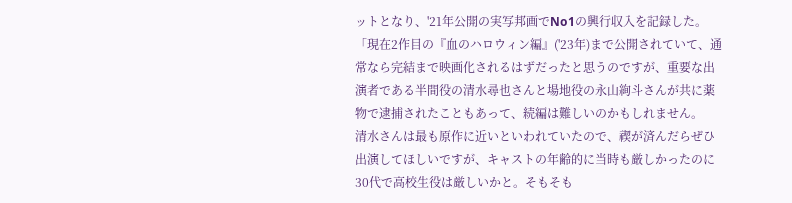ットとなり、'21年公開の実写邦画でNo1の興行収入を記録した。
「現在2作目の『血のハロウィン編』('23年)まで公開されていて、通常なら完結まで映画化されるはずだったと思うのですが、重要な出演者である半間役の清水尋也さんと場地役の永山絢斗さんが共に薬物で逮捕されたこともあって、続編は難しいのかもしれません。
清水さんは最も原作に近いといわれていたので、禊が済んだらぜひ出演してほしいですが、キャストの年齢的に当時も厳しかったのに30代で高校生役は厳しいかと。そもそも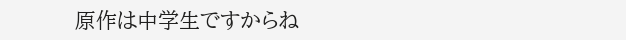原作は中学生ですからね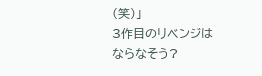(笑)」
3作目のリベンジはならなそう?